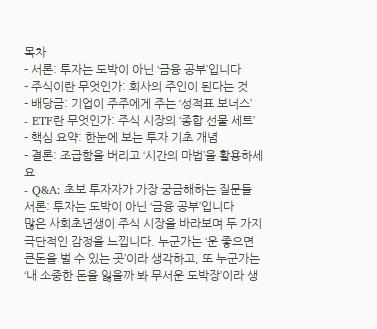목차
- 서론: 투자는 도박이 아닌 ‘금융 공부’입니다
- 주식이란 무엇인가: 회사의 주인이 된다는 것
- 배당금: 기업이 주주에게 주는 ‘성적표 보너스’
- ETF란 무엇인가: 주식 시장의 ‘종합 선물 세트’
- 핵심 요약: 한눈에 보는 투자 기초 개념
- 결론: 조급함을 버리고 ‘시간의 마법’을 활용하세요
- Q&A: 초보 투자자가 가장 궁금해하는 질문들
서론: 투자는 도박이 아닌 ‘금융 공부’입니다
많은 사회초년생이 주식 시장을 바라보며 두 가지 극단적인 감정을 느낍니다. 누군가는 ‘운 좋으면 큰돈을 벌 수 있는 곳’이라 생각하고, 또 누군가는 ‘내 소중한 돈을 잃을까 봐 무서운 도박장’이라 생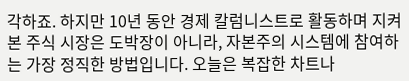각하죠. 하지만 10년 동안 경제 칼럼니스트로 활동하며 지켜본 주식 시장은 도박장이 아니라, 자본주의 시스템에 참여하는 가장 정직한 방법입니다. 오늘은 복잡한 차트나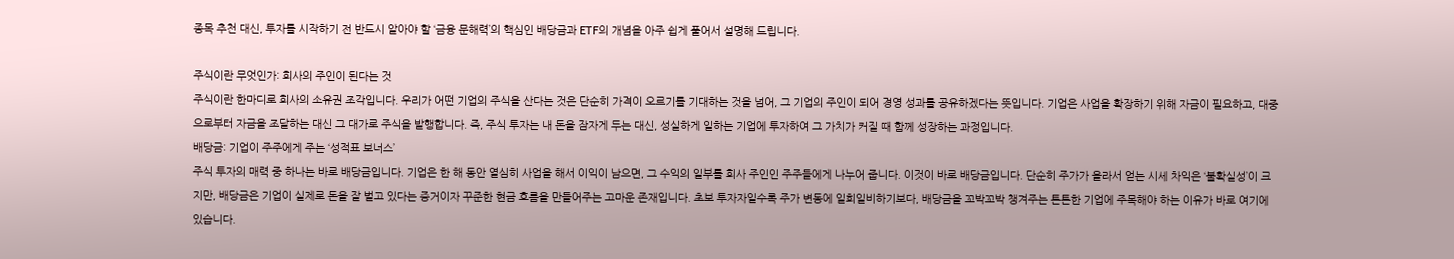종목 추천 대신, 투자를 시작하기 전 반드시 알아야 할 ‘금융 문해력’의 핵심인 배당금과 ETF의 개념을 아주 쉽게 풀어서 설명해 드립니다.

주식이란 무엇인가: 회사의 주인이 된다는 것
주식이란 한마디로 회사의 소유권 조각입니다. 우리가 어떤 기업의 주식을 산다는 것은 단순히 가격이 오르기를 기대하는 것을 넘어, 그 기업의 주인이 되어 경영 성과를 공유하겠다는 뜻입니다. 기업은 사업을 확장하기 위해 자금이 필요하고, 대중으로부터 자금을 조달하는 대신 그 대가로 주식을 발행합니다. 즉, 주식 투자는 내 돈을 잠자게 두는 대신, 성실하게 일하는 기업에 투자하여 그 가치가 커질 때 함께 성장하는 과정입니다.
배당금: 기업이 주주에게 주는 ‘성적표 보너스’
주식 투자의 매력 중 하나는 바로 배당금입니다. 기업은 한 해 동안 열심히 사업을 해서 이익이 남으면, 그 수익의 일부를 회사 주인인 주주들에게 나누어 줍니다. 이것이 바로 배당금입니다. 단순히 주가가 올라서 얻는 시세 차익은 ‘불확실성’이 크지만, 배당금은 기업이 실제로 돈을 잘 벌고 있다는 증거이자 꾸준한 현금 흐름을 만들어주는 고마운 존재입니다. 초보 투자자일수록 주가 변동에 일희일비하기보다, 배당금을 꼬박꼬박 챙겨주는 튼튼한 기업에 주목해야 하는 이유가 바로 여기에 있습니다.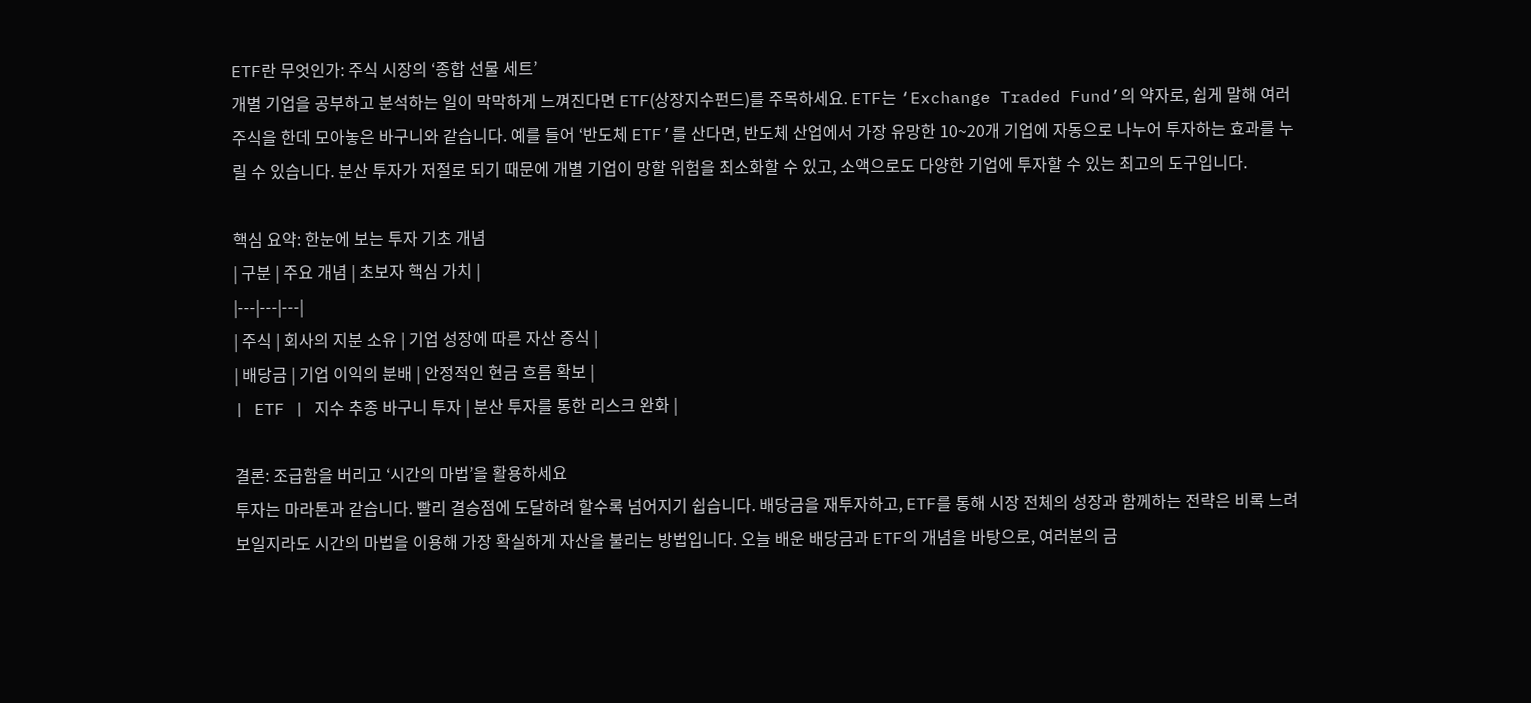ETF란 무엇인가: 주식 시장의 ‘종합 선물 세트’
개별 기업을 공부하고 분석하는 일이 막막하게 느껴진다면 ETF(상장지수펀드)를 주목하세요. ETF는 ‘Exchange Traded Fund’의 약자로, 쉽게 말해 여러 주식을 한데 모아놓은 바구니와 같습니다. 예를 들어 ‘반도체 ETF’를 산다면, 반도체 산업에서 가장 유망한 10~20개 기업에 자동으로 나누어 투자하는 효과를 누릴 수 있습니다. 분산 투자가 저절로 되기 때문에 개별 기업이 망할 위험을 최소화할 수 있고, 소액으로도 다양한 기업에 투자할 수 있는 최고의 도구입니다.

핵심 요약: 한눈에 보는 투자 기초 개념
| 구분 | 주요 개념 | 초보자 핵심 가치 |
|---|---|---|
| 주식 | 회사의 지분 소유 | 기업 성장에 따른 자산 증식 |
| 배당금 | 기업 이익의 분배 | 안정적인 현금 흐름 확보 |
| ETF | 지수 추종 바구니 투자 | 분산 투자를 통한 리스크 완화 |

결론: 조급함을 버리고 ‘시간의 마법’을 활용하세요
투자는 마라톤과 같습니다. 빨리 결승점에 도달하려 할수록 넘어지기 쉽습니다. 배당금을 재투자하고, ETF를 통해 시장 전체의 성장과 함께하는 전략은 비록 느려 보일지라도 시간의 마법을 이용해 가장 확실하게 자산을 불리는 방법입니다. 오늘 배운 배당금과 ETF의 개념을 바탕으로, 여러분의 금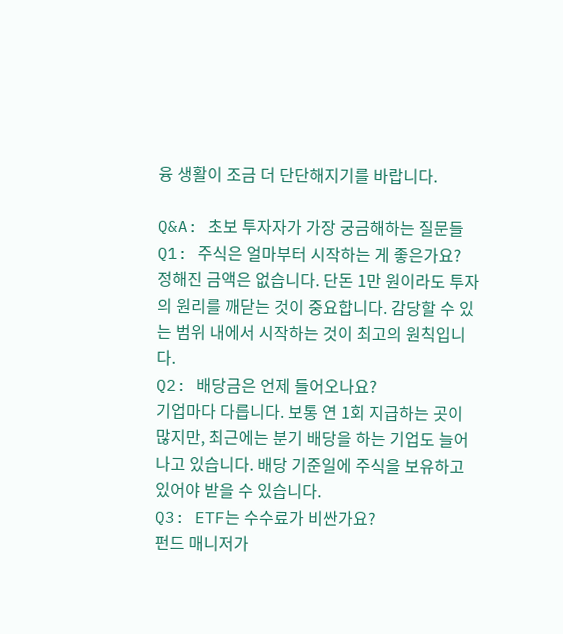융 생활이 조금 더 단단해지기를 바랍니다.

Q&A: 초보 투자자가 가장 궁금해하는 질문들
Q1: 주식은 얼마부터 시작하는 게 좋은가요?
정해진 금액은 없습니다. 단돈 1만 원이라도 투자의 원리를 깨닫는 것이 중요합니다. 감당할 수 있는 범위 내에서 시작하는 것이 최고의 원칙입니다.
Q2: 배당금은 언제 들어오나요?
기업마다 다릅니다. 보통 연 1회 지급하는 곳이 많지만, 최근에는 분기 배당을 하는 기업도 늘어나고 있습니다. 배당 기준일에 주식을 보유하고 있어야 받을 수 있습니다.
Q3: ETF는 수수료가 비싼가요?
펀드 매니저가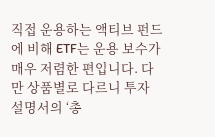직접 운용하는 액티브 펀드에 비해 ETF는 운용 보수가 매우 저렴한 편입니다. 다만 상품별로 다르니 투자 설명서의 ‘총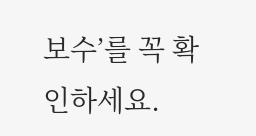보수’를 꼭 확인하세요.